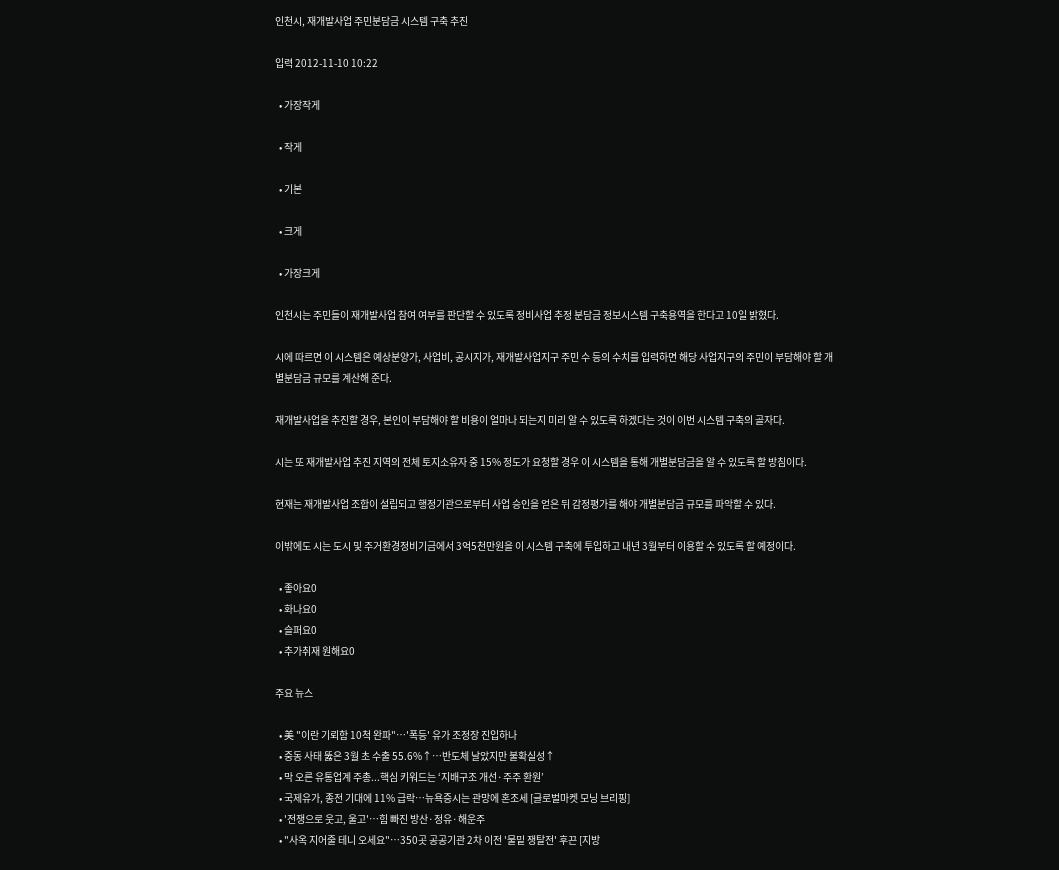인천시, 재개발사업 주민분담금 시스템 구축 추진

입력 2012-11-10 10:22

  • 가장작게

  • 작게

  • 기본

  • 크게

  • 가장크게

인천시는 주민들이 재개발사업 참여 여부를 판단할 수 있도록 정비사업 추정 분담금 정보시스템 구축용역을 한다고 10일 밝혔다.

시에 따르면 이 시스템은 예상분양가, 사업비, 공시지가, 재개발사업지구 주민 수 등의 수치를 입력하면 해당 사업지구의 주민이 부담해야 할 개별분담금 규모를 계산해 준다.

재개발사업을 추진할 경우, 본인이 부담해야 할 비용이 얼마나 되는지 미리 알 수 있도록 하겠다는 것이 이번 시스템 구축의 골자다.

시는 또 재개발사업 추진 지역의 전체 토지소유자 중 15% 정도가 요청할 경우 이 시스템을 통해 개별분담금을 알 수 있도록 할 방침이다.

현재는 재개발사업 조합이 설립되고 행정기관으로부터 사업 승인을 얻은 뒤 감정평가를 해야 개별분담금 규모를 파악할 수 있다.

이밖에도 시는 도시 및 주거환경정비기금에서 3억5천만원을 이 시스템 구축에 투입하고 내년 3월부터 이용할 수 있도록 할 예정이다.

  • 좋아요0
  • 화나요0
  • 슬퍼요0
  • 추가취재 원해요0

주요 뉴스

  • 美 "이란 기뢰함 10척 완파"…'폭등' 유가 조정장 진입하나
  • 중동 사태 뚫은 3월 초 수출 55.6%↑⋯반도체 날았지만 불확실성↑
  • 막 오른 유통업계 주총...핵심 키워드는 ‘지배구조 개선·주주 환원’
  • 국제유가, 종전 기대에 11% 급락…뉴욕증시는 관망에 혼조세 [글로벌마켓 모닝 브리핑]
  • '전쟁으로 웃고, 울고'…힘 빠진 방산·정유·해운주
  • "사옥 지어줄 테니 오세요"⋯350곳 공공기관 2차 이전 '물밑 쟁탈전' 후끈 [지방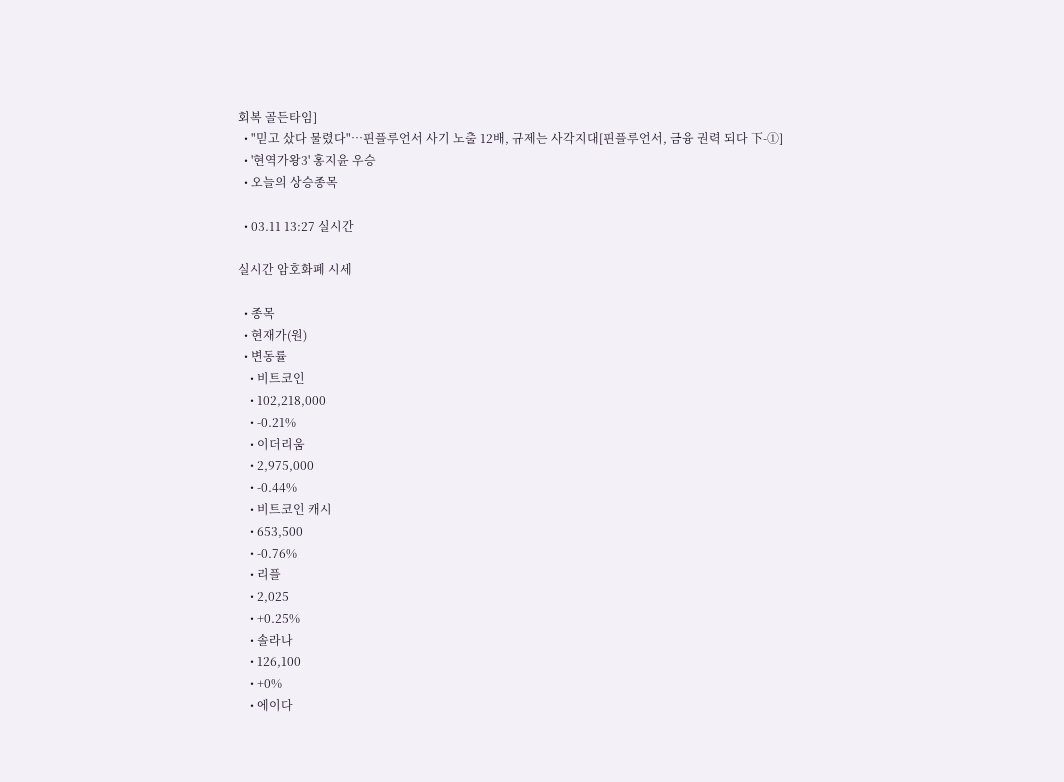회복 골든타임]
  • "믿고 샀다 물렸다"…핀플루언서 사기 노출 12배, 규제는 사각지대[핀플루언서, 금융 권력 되다 下-①]
  • '현역가왕3' 홍지윤 우승
  • 오늘의 상승종목

  • 03.11 13:27 실시간

실시간 암호화폐 시세

  • 종목
  • 현재가(원)
  • 변동률
    • 비트코인
    • 102,218,000
    • -0.21%
    • 이더리움
    • 2,975,000
    • -0.44%
    • 비트코인 캐시
    • 653,500
    • -0.76%
    • 리플
    • 2,025
    • +0.25%
    • 솔라나
    • 126,100
    • +0%
    • 에이다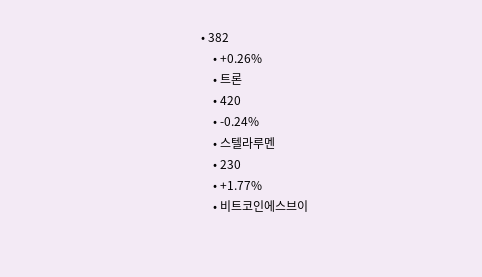• 382
    • +0.26%
    • 트론
    • 420
    • -0.24%
    • 스텔라루멘
    • 230
    • +1.77%
    • 비트코인에스브이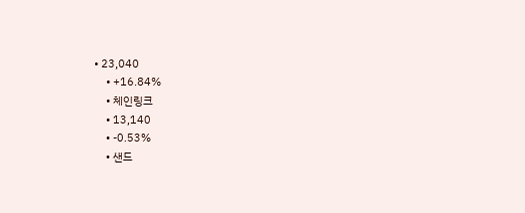• 23,040
    • +16.84%
    • 체인링크
    • 13,140
    • -0.53%
    • 샌드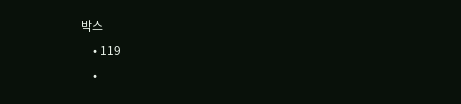박스
    • 119
    •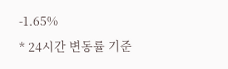-1.65%
* 24시간 변동률 기준